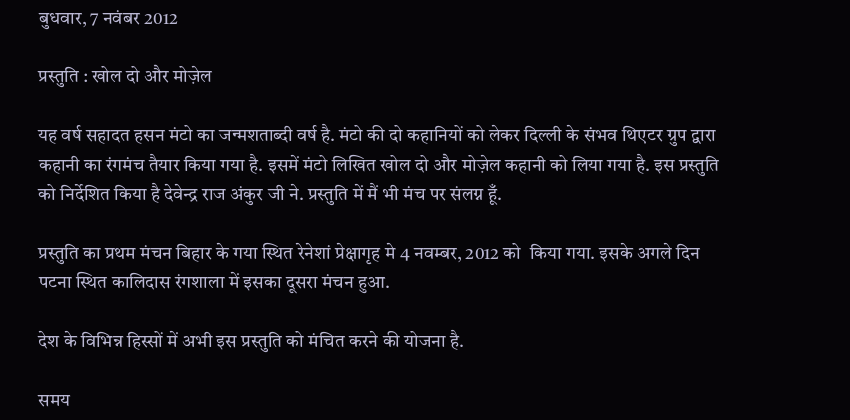बुधवार, 7 नवंबर 2012

प्रस्तुति : खोल दो और मोज़ेल

यह वर्ष सहादत हसन मंटो का जन्मशताब्दी वर्ष है. मंटो की दो कहानियों को लेकर दिल्ली के संभव थिएटर ग्रुप द्वारा कहानी का रंगमंच तैयार किया गया है. इसमें मंटो लिखित खोल दो और मोज़ेल कहानी को लिया गया है. इस प्रस्तुति को निर्देशित किया है देवेन्द्र राज अंकुर जी ने. प्रस्तुति में मैं भी मंच पर संलग्न हूँ.

प्रस्तुति का प्रथम मंचन बिहार के गया स्थित रेनेशां प्रेक्षागृह मे 4 नवम्बर, 2012 को  किया गया. इसके अगले दिन पटना स्थित कालिदास रंगशाला में इसका दूसरा मंचन हुआ.

देश के विभिन्न हिस्सों में अभी इस प्रस्तुति को मंचित करने की योजना है.

समय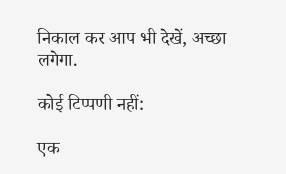निकाल कर आप भी देखें, अच्छा लगेगा.

कोई टिप्पणी नहीं:

एक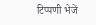टिप्पणी भेजें